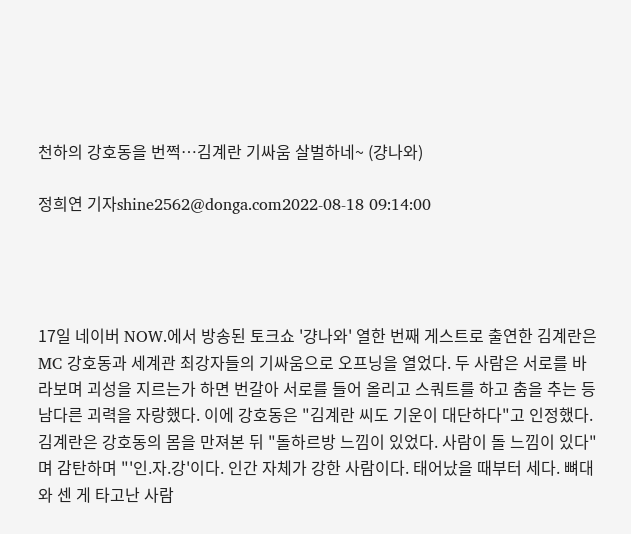천하의 강호동을 번쩍…김계란 기싸움 살벌하네~ (걍나와)

정희연 기자shine2562@donga.com2022-08-18 09:14:00




17일 네이버 NOW.에서 방송된 토크쇼 '걍나와' 열한 번째 게스트로 출연한 김계란은 MC 강호동과 세계관 최강자들의 기싸움으로 오프닝을 열었다. 두 사람은 서로를 바라보며 괴성을 지르는가 하면 번갈아 서로를 들어 올리고 스쿼트를 하고 춤을 추는 등 남다른 괴력을 자랑했다. 이에 강호동은 "김계란 씨도 기운이 대단하다"고 인정했다.
김계란은 강호동의 몸을 만져본 뒤 "돌하르방 느낌이 있었다. 사람이 돌 느낌이 있다"며 감탄하며 "'인.자.강'이다. 인간 자체가 강한 사람이다. 태어났을 때부터 세다. 뼈대와 센 게 타고난 사람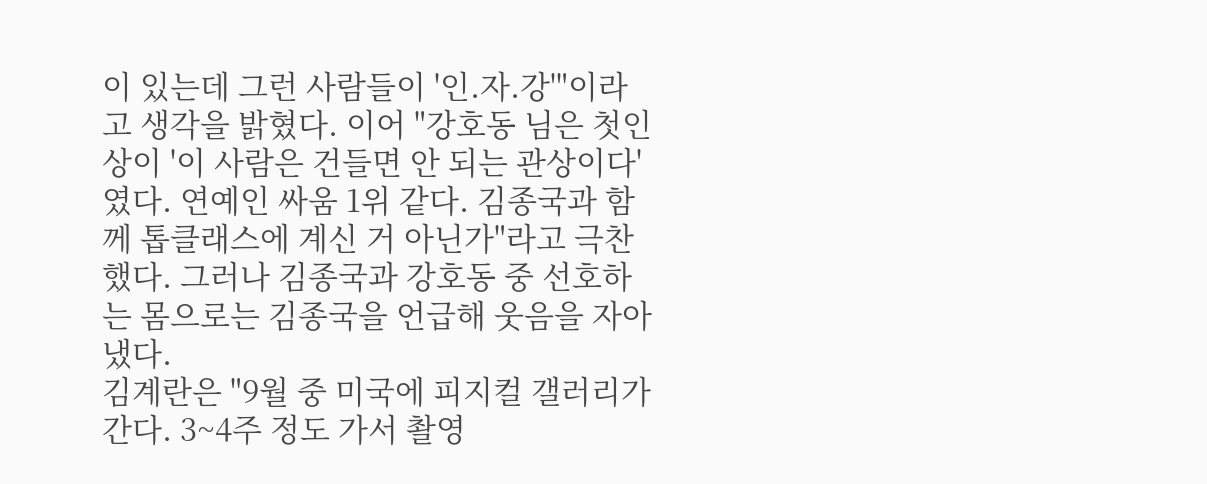이 있는데 그런 사람들이 '인.자.강'"이라고 생각을 밝혔다. 이어 "강호동 님은 첫인상이 '이 사람은 건들면 안 되는 관상이다'였다. 연예인 싸움 1위 같다. 김종국과 함께 톱클래스에 계신 거 아닌가"라고 극찬했다. 그러나 김종국과 강호동 중 선호하는 몸으로는 김종국을 언급해 웃음을 자아냈다.
김계란은 "9월 중 미국에 피지컬 갤러리가 간다. 3~4주 정도 가서 촬영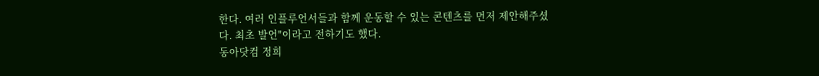한다. 여러 인플루언서들과 함께 운동할 수 있는 콘텐츠를 먼저 제안해주셨다. 최초 발언"이라고 전하기도 했다.
동아닷컴 정희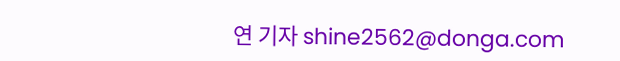연 기자 shine2562@donga.com